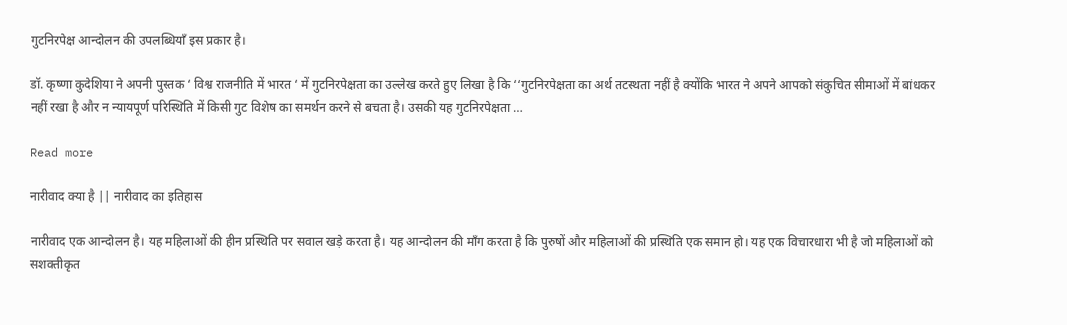गुटनिरपेक्ष आन्दोलन की उपलब्धियाँ इस प्रकार है।

डॉ. कृष्णा कुदेशिया ने अपनी पुस्तक ‘ विश्व राजनीति में भारत ‘ में गुटनिरपेक्षता का उल्लेख करते हुए लिखा है कि ‘‘गुटनिरपेक्षता का अर्थ तटस्थता नहीं है क्योंकि भारत ने अपने आपको संकुचित सीमाओं में बांधकर नहीं रखा है और न न्यायपूर्ण परिस्थिति में किसी गुट विशेष का समर्थन करने से बचता है। उसकी यह गुटनिरपेक्षता …

Read more

नारीवाद क्या है || नारीवाद का इतिहास

नारीवाद एक आन्दोलन है। यह महिलाओं की हीन प्रस्थिति पर सवाल खड़े करता है। यह आन्दोलन की माँग करता है कि पुरुषों और महिलाओं की प्रस्थिति एक समान हो। यह एक विचारधारा भी है जो महिलाओं को सशक्तीकृत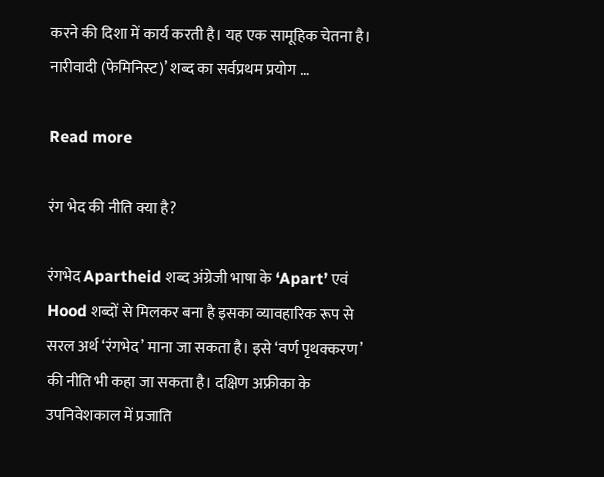करने की दिशा में कार्य करती है। यह एक सामूहिक चेतना है।  नारीवादी (फेमिनिस्ट)’ शब्द का सर्वप्रथम प्रयोग …

Read more

रंग भेद की नीति क्या है?

रंगभेद Apartheid शब्द अंग्रेजी भाषा के ‘Apart’ एवं Hood शब्दों से मिलकर बना है इसका व्यावहारिक रूप से सरल अर्थ ‘रंगभेद’ माना जा सकता है। इसे ‘वर्ण पृथक्करण’ की नीति भी कहा जा सकता है। दक्षिण अफ्रीका के उपनिवेशकाल में प्रजाति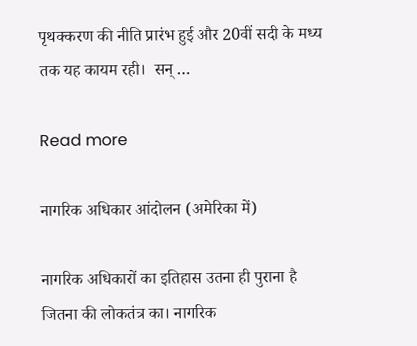पृथक्करण की नीति प्रारंभ हुई और 20वीं सदी के मध्य तक यह कायम रही।  सन् …

Read more

नागरिक अधिकार आंदोलन (अमेरिका में)

नागरिक अधिकारों का इतिहास उतना ही पुराना है जितना की लोकतंत्र का। नागरिक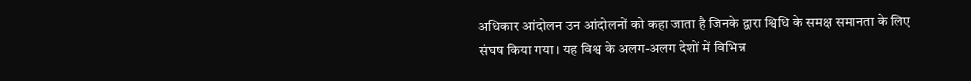अधिकार आंदोलन उन आंदोलनों को कहा जाता है जिनके द्वारा श्विधि के समक्ष समानता के लिए संघष किया गया। यह विश्व के अलग-अलग देशों में विभिन्न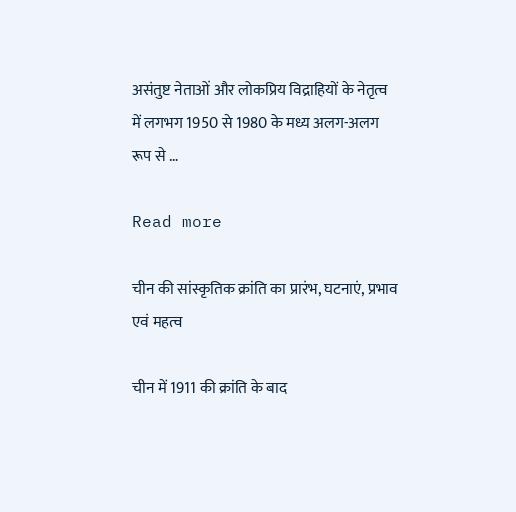असंतुष्ट नेताओं और लोकप्रिय विद्राहियों के नेतृत्व में लगभग 1950 से 1980 के मध्य अलग-अलग रूप से …

Read more

चीन की सांस्कृतिक क्रांति का प्रारंभ, घटनाएं, प्रभाव एवं महत्व

चीन में 1911 की क्रांति के बाद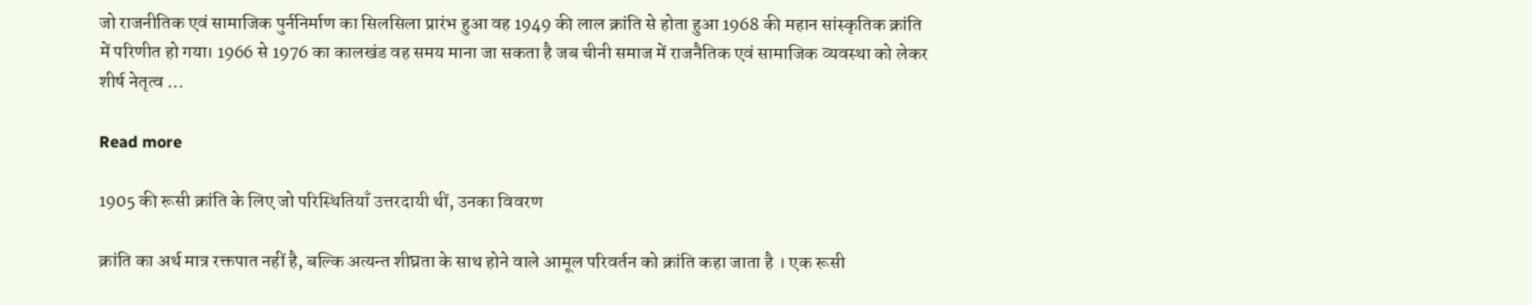जो राजनीतिक एवं सामाजिक पुर्ननिर्माण का सिलसिला प्रारंभ हुआ वह 1949 की लाल क्रांति से होता हुआ 1968 की महान सांस्कृतिक क्रांति में परिणीत हो गया। 1966 से 1976 का कालखंड वह समय माना जा सकता है जब चीनी समाज में राजनैतिक एवं सामाजिक व्यवस्था को लेकर शीर्ष नेतृत्व …

Read more

1905 की रूसी क्रांति के लिए जो परिस्थितियाँ उत्तरदायी थीं, उनका विवरण

क्रांति का अर्थ मात्र रक्तपात नहीं है, बल्कि अत्यन्त शीघ्रता के साथ होने वाले आमूल परिवर्तन को क्रांति कहा जाता है । एक रूसी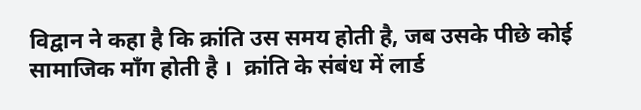विद्वान ने कहा है कि क्रांति उस समय होती है, जब उसके पीछे कोई सामाजिक माँग होती है ।  क्रांति के संबंध में लार्ड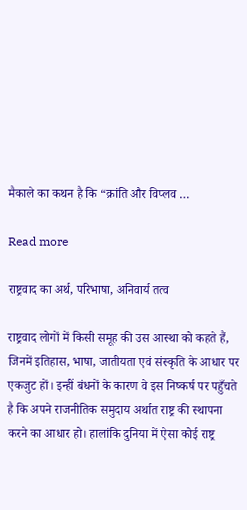मैकाले का कथन है कि “क्रांति और विप्लव …

Read more

राष्ट्रवाद का अर्थ, परिभाषा, अनिवार्य तत्व

राष्ट्रवाद लोगों में किसी समूह की उस आस्था को कहते हैं, जिनमें इतिहास, भाषा, जातीयता एवं संस्कृति के आधार पर एकजुट हों। इन्हीं बंधनों के कारण वे इस निष्कर्ष पर पहुँचते है कि अपने राजनीतिक समुदाय अर्थात राष्ट्र की स्थापना करने का आधार हो। हालांकि दुनिया में ऐसा कोई राष्ट्र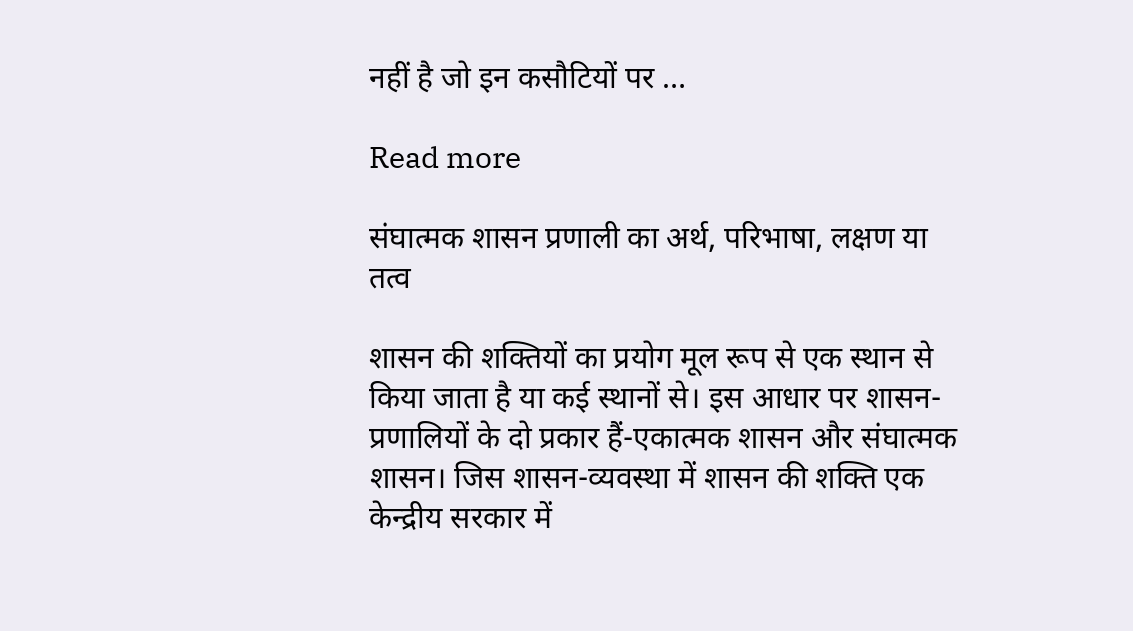नहीं है जो इन कसौटियों पर …

Read more

संघात्मक शासन प्रणाली का अर्थ, परिभाषा, लक्षण या तत्व

शासन की शक्तियों का प्रयोग मूल रूप से एक स्थान से किया जाता है या कई स्थानों से। इस आधार पर शासन-प्रणालियों के दो प्रकार हैं-एकात्मक शासन और संघात्मक शासन। जिस शासन-व्यवस्था में शासन की शक्ति एक केन्द्रीय सरकार में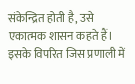संकेन्द्रित होती है, उसे एकात्मक शासन कहते हैं। इसके विपरित जिस प्रणाली में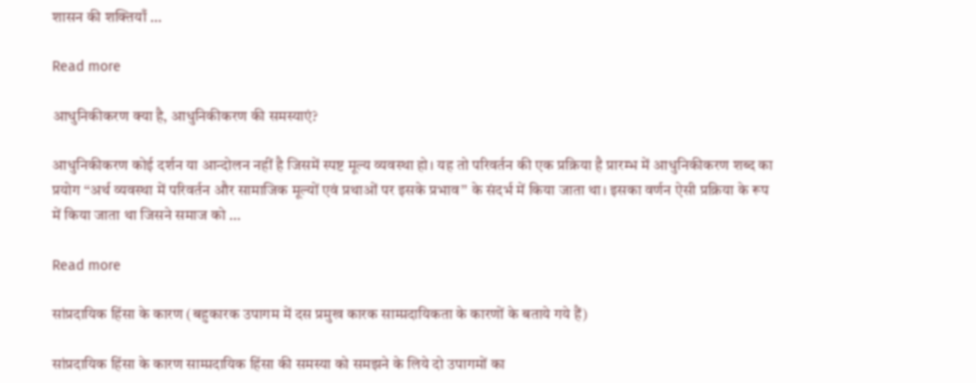शासन की शक्तियाँ …

Read more

आधुनिकीकरण क्या है, आधुनिकीकरण की समस्याएं?

आधुनिकीकरण कोई दर्शन या आन्दोलन नहीं है जिसमें स्पष्ट मूल्य व्यवस्था हो। यह तो परिवर्तन की एक प्रक्रिया है प्रारम्भ में आधुनिकीकरण शब्द का प्रयोग ‘‘अर्थ व्यवस्था में परिवर्तन और सामाजिक मूल्यों एवं प्रथाओं पर इसके प्रभाव’’ के संदर्भ में किया जाता था। इसका वर्णन ऐसी प्रक्रिया के रूप में किया जाता था जिसने समाज को …

Read more

सांप्रदायिक हिंसा के कारण (बहुकारक उपागम में दस प्रमुख कारक साम्प्रदायिकता के कारणों के बताये गये हैं)

सांप्रदायिक हिंसा के कारण साम्प्रदायिक हिंसा की समस्या को समझने के लिये दो उपागमों का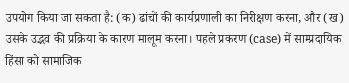उपयोग किया जा सकता है: (क) ढांचों की कार्यप्रणाली का निरीक्षण करना, और (ख) उसके उद्भव की प्रक्रिया के कारण मालूम करना। पहले प्रकरण (case) में साम्प्रदायिक हिंसा को सामाजिक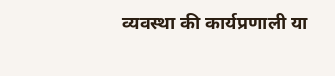व्यवस्था की कार्यप्रणाली या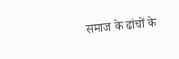समाज के ढांचों के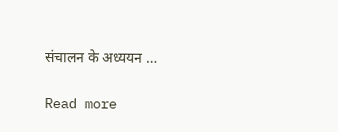संचालन के अध्ययन …

Read more